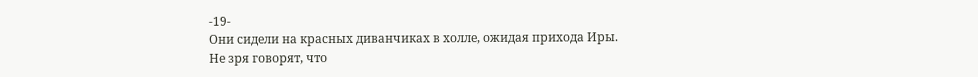-19-
Они сидели на красных диванчиках в холле, ожидая прихода Иры.
Не зря говорят, что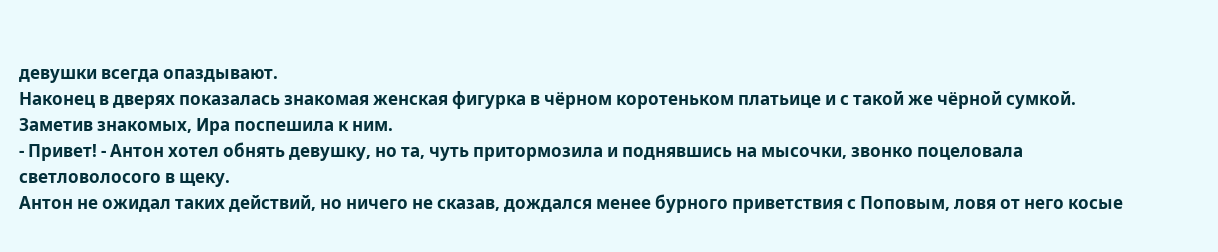девушки всегда опаздывают.
Наконец в дверях показалась знакомая женская фигурка в чёрном коротеньком платьице и с такой же чёрной сумкой. Заметив знакомых, Ира поспешила к ним.
- Привет! - Антон хотел обнять девушку, но та, чуть притормозила и поднявшись на мысочки, звонко поцеловала светловолосого в щеку.
Антон не ожидал таких действий, но ничего не сказав, дождался менее бурного приветствия с Поповым, ловя от него косые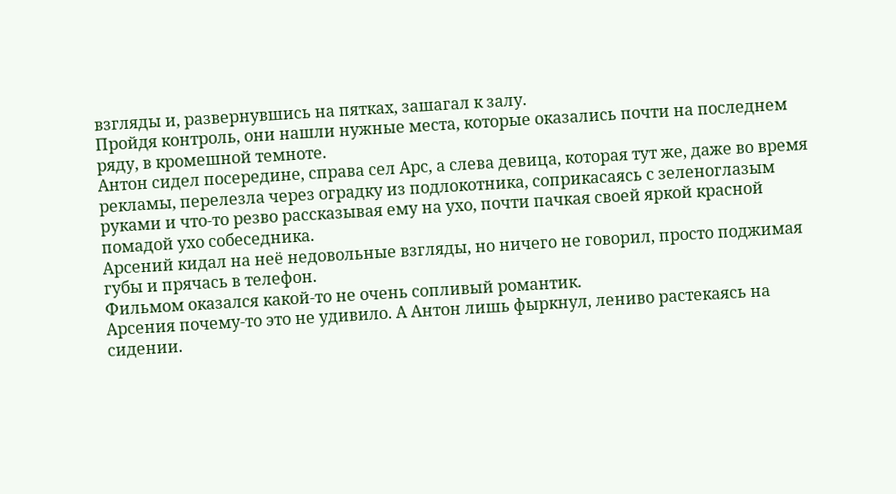взгляды и, развернувшись на пятках, зашагал к залу.
Пройдя контроль, они нашли нужные места, которые оказались почти на последнем ряду, в кромешной темноте.
Антон сидел посередине, справа сел Арс, а слева девица, которая тут же, даже во время рекламы, перелезла через оградку из подлокотника, соприкасаясь с зеленоглазым руками и что-то резво рассказывая ему на ухо, почти пачкая своей яркой красной помадой ухо собеседника.
Арсений кидал на неё недовольные взгляды, но ничего не говорил, просто поджимая губы и прячась в телефон.
Фильмом оказался какой-то не очень сопливый романтик.
Арсения почему-то это не удивило. А Антон лишь фыркнул, лениво растекаясь на сидении.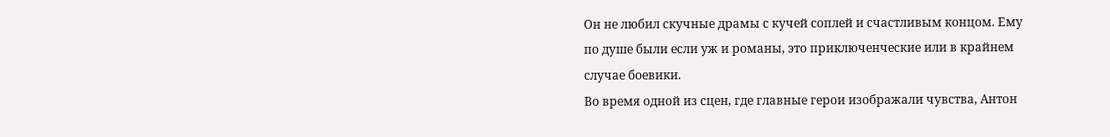Он не любил скучные драмы с кучей соплей и счастливым концом. Ему по душе были если уж и романы, это приключенческие или в крайнем случае боевики.
Во время одной из сцен, где главные герои изображали чувства, Антон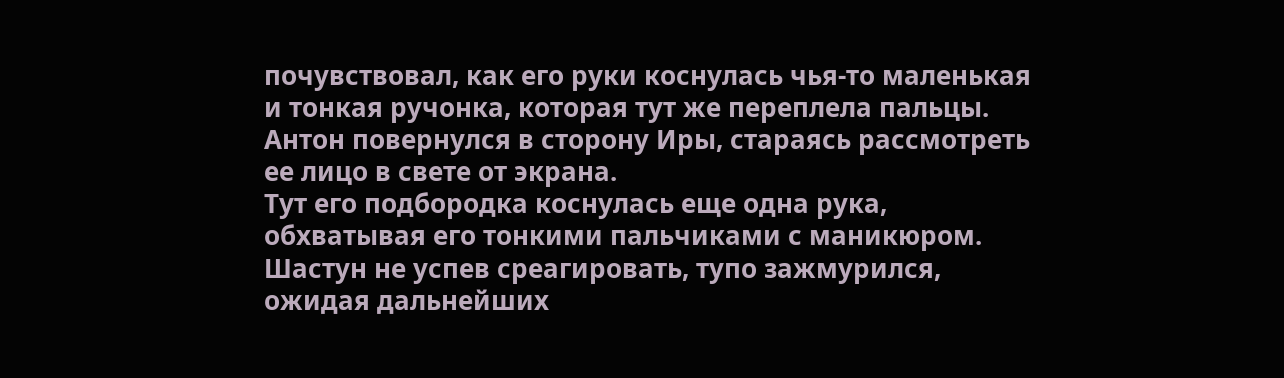почувствовал, как его руки коснулась чья-то маленькая и тонкая ручонка, которая тут же переплела пальцы.
Антон повернулся в сторону Иры, стараясь рассмотреть ее лицо в свете от экрана.
Тут его подбородка коснулась еще одна рука, обхватывая его тонкими пальчиками с маникюром. Шастун не успев среагировать, тупо зажмурился, ожидая дальнейших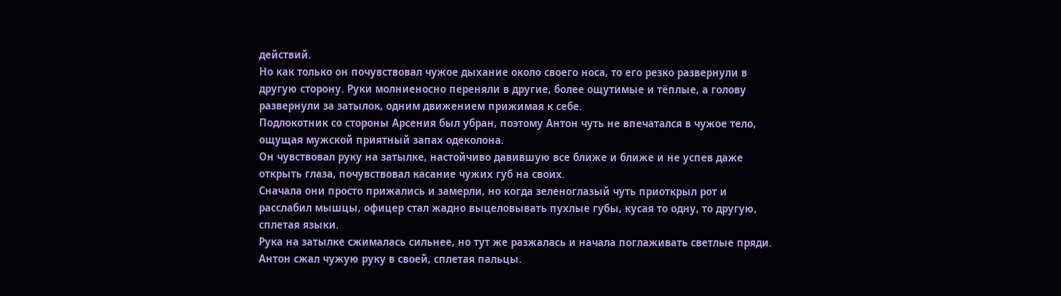действий.
Но как только он почувствовал чужое дыхание около своего носа, то его резко развернули в другую сторону. Руки молниеносно переняли в другие, более ощутимые и тёплые, а голову развернули за затылок, одним движением прижимая к себе.
Подлокотник со стороны Арсения был убран, поэтому Антон чуть не впечатался в чужое тело, ощущая мужской приятный запах одеколона.
Он чувствовал руку на затылке, настойчиво давившую все ближе и ближе и не успев даже открыть глаза, почувствовал касание чужих губ на своих.
Сначала они просто прижались и замерли, но когда зеленоглазый чуть приоткрыл рот и расслабил мышцы, офицер стал жадно выцеловывать пухлые губы, кусая то одну, то другую, сплетая языки.
Рука на затылке сжималась сильнее, но тут же разжалась и начала поглаживать светлые пряди. Антон сжал чужую руку в своей, сплетая пальцы.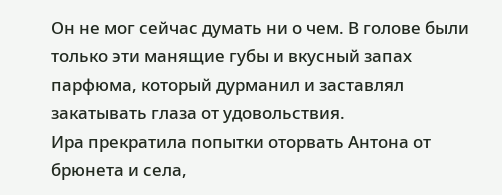Он не мог сейчас думать ни о чем. В голове были только эти манящие губы и вкусный запах парфюма, который дурманил и заставлял закатывать глаза от удовольствия.
Ира прекратила попытки оторвать Антона от брюнета и села,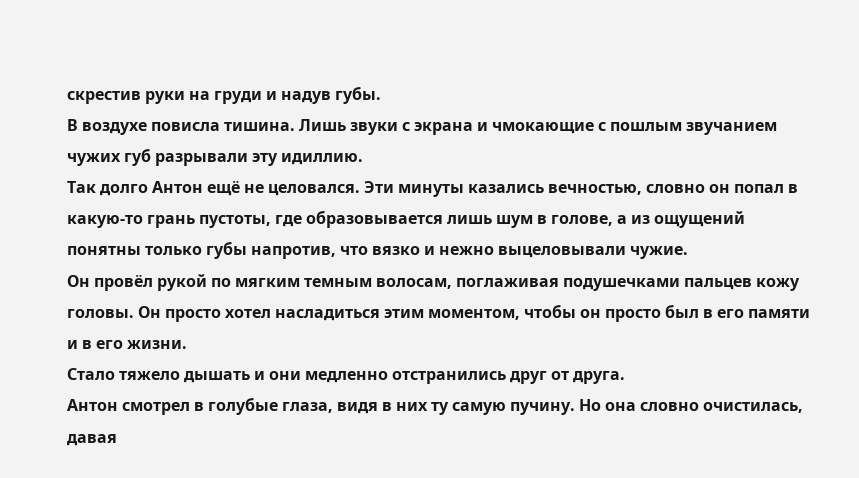скрестив руки на груди и надув губы.
В воздухе повисла тишина. Лишь звуки с экрана и чмокающие с пошлым звучанием чужих губ разрывали эту идиллию.
Так долго Антон ещё не целовался. Эти минуты казались вечностью, словно он попал в какую-то грань пустоты, где образовывается лишь шум в голове, а из ощущений понятны только губы напротив, что вязко и нежно выцеловывали чужие.
Он провёл рукой по мягким темным волосам, поглаживая подушечками пальцев кожу головы. Он просто хотел насладиться этим моментом, чтобы он просто был в его памяти и в его жизни.
Стало тяжело дышать и они медленно отстранились друг от друга.
Антон смотрел в голубые глаза, видя в них ту самую пучину. Но она словно очистилась, давая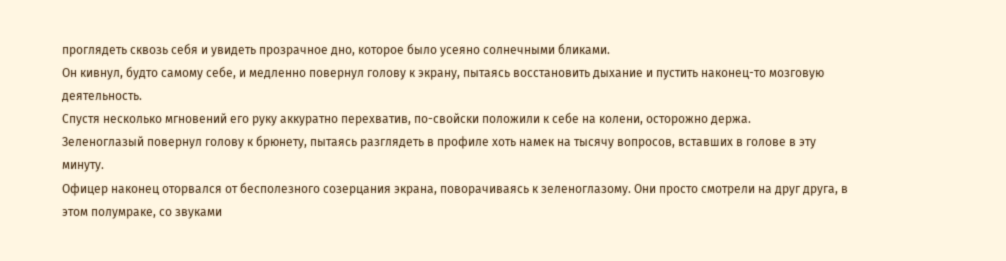проглядеть сквозь себя и увидеть прозрачное дно, которое было усеяно солнечными бликами.
Он кивнул, будто самому себе, и медленно повернул голову к экрану, пытаясь восстановить дыхание и пустить наконец-то мозговую деятельность.
Спустя несколько мгновений его руку аккуратно перехватив, по-свойски положили к себе на колени, осторожно держа.
Зеленоглазый повернул голову к брюнету, пытаясь разглядеть в профиле хоть намек на тысячу вопросов, вставших в голове в эту минуту.
Офицер наконец оторвался от бесполезного созерцания экрана, поворачиваясь к зеленоглазому. Они просто смотрели на друг друга, в этом полумраке, со звуками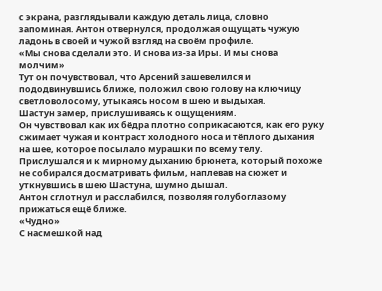с экрана, разглядывали каждую деталь лица, словно запоминая. Антон отвернулся, продолжая ощущать чужую ладонь в своей и чужой взгляд на своём профиле.
«Мы снова сделали это. И снова из-за Иры. И мы снова молчим»
Тут он почувствовал, что Арсений зашевелился и пододвинувшись ближе, положил свою голову на ключицу светловолосому, утыкаясь носом в шею и выдыхая.
Шастун замер, прислушиваясь к ощущениям.
Он чувствовал как их бёдра плотно соприкасаются, как его руку сжимает чужая и контраст холодного носа и тёплого дыхания на шее, которое посылало мурашки по всему телу. Прислушался и к мирному дыханию брюнета, который похоже не собирался досматривать фильм, наплевав на сюжет и уткнувшись в шею Шастуна, шумно дышал.
Антон сглотнул и расслабился, позволяя голубоглазому прижаться ещё ближе.
«Чудно»
С насмешкой над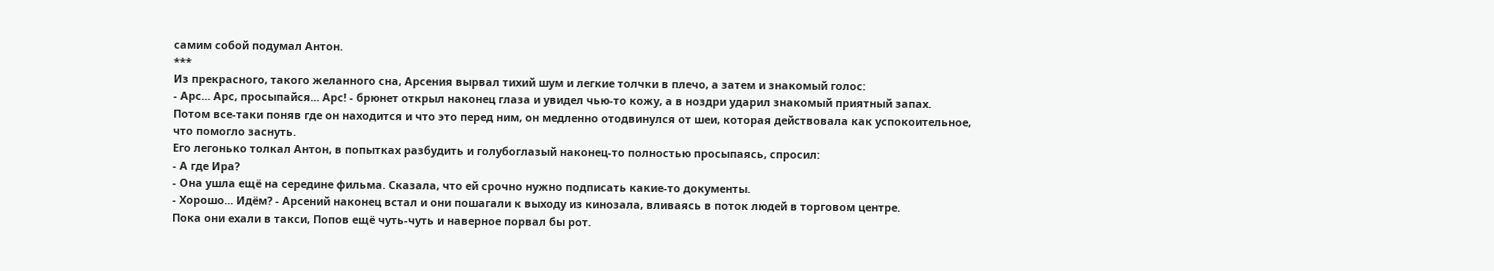самим собой подумал Антон.
***
Из прекрасного, такого желанного сна, Арсения вырвал тихий шум и легкие толчки в плечо, а затем и знакомый голос:
- Арс... Арс, просыпайся... Арс! - брюнет открыл наконец глаза и увидел чью-то кожу, а в ноздри ударил знакомый приятный запах.
Потом все-таки поняв где он находится и что это перед ним, он медленно отодвинулся от шеи, которая действовала как успокоительное, что помогло заснуть.
Его легонько толкал Антон, в попытках разбудить и голубоглазый наконец-то полностью просыпаясь, спросил:
- А где Ира?
- Она ушла ещё на середине фильма. Сказала, что ей срочно нужно подписать какие-то документы.
- Хорошо... Идём? - Арсений наконец встал и они пошагали к выходу из кинозала, вливаясь в поток людей в торговом центре.
Пока они ехали в такси, Попов ещё чуть-чуть и наверное порвал бы рот.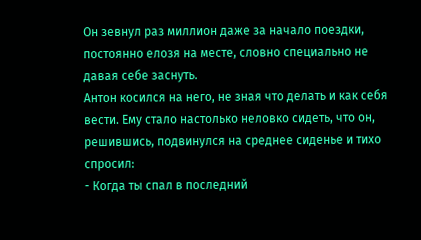Он зевнул раз миллион даже за начало поездки, постоянно елозя на месте, словно специально не давая себе заснуть.
Антон косился на него, не зная что делать и как себя вести. Ему стало настолько неловко сидеть, что он, решившись, подвинулся на среднее сиденье и тихо спросил:
- Когда ты спал в последний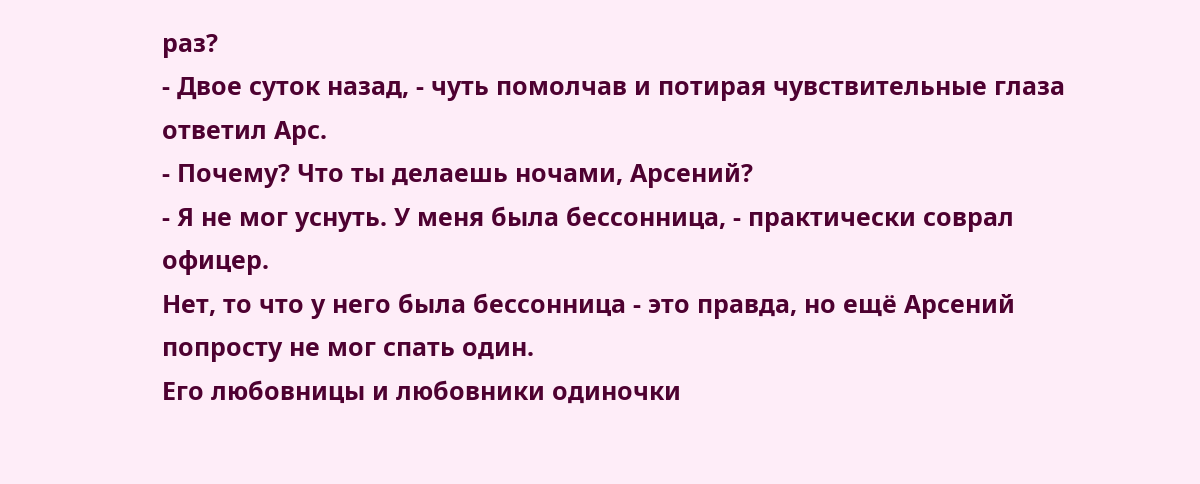раз?
- Двое суток назад, - чуть помолчав и потирая чувствительные глаза ответил Арс.
- Почему? Что ты делаешь ночами, Арсений?
- Я не мог уснуть. У меня была бессонница, - практически соврал офицер.
Нет, то что у него была бессонница - это правда, но ещё Арсений попросту не мог спать один.
Его любовницы и любовники одиночки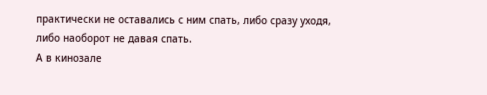практически не оставались с ним спать, либо сразу уходя, либо наоборот не давая спать.
А в кинозале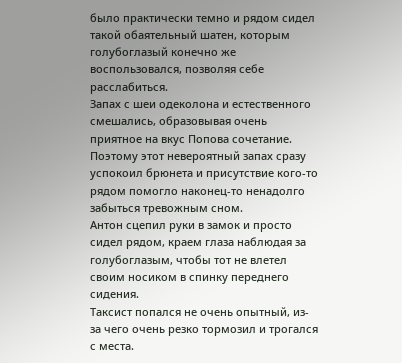было практически темно и рядом сидел такой обаятельный шатен, которым голубоглазый конечно же воспользовался, позволяя себе расслабиться.
Запах с шеи одеколона и естественного смешались, образовывая очень приятное на вкус Попова сочетание.
Поэтому этот невероятный запах сразу успокоил брюнета и присутствие кого-то рядом помогло наконец-то ненадолго забыться тревожным сном.
Антон сцепил руки в замок и просто сидел рядом, краем глаза наблюдая за голубоглазым, чтобы тот не влетел своим носиком в спинку переднего сидения.
Таксист попался не очень опытный, из-за чего очень резко тормозил и трогался с места.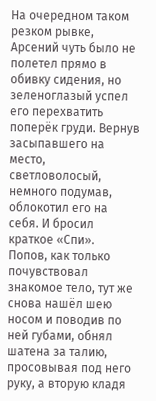На очередном таком резком рывке, Арсений чуть было не полетел прямо в обивку сидения, но зеленоглазый успел его перехватить поперёк груди. Вернув засыпавшего на место, светловолосый, немного подумав, облокотил его на себя. И бросил краткое «Спи».
Попов, как только почувствовал знакомое тело, тут же снова нашёл шею носом и поводив по ней губами, обнял шатена за талию, просовывая под него руку, а вторую кладя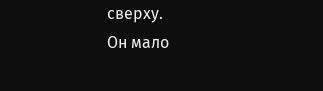сверху.
Он мало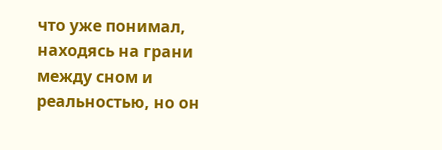что уже понимал, находясь на грани между сном и реальностью, но он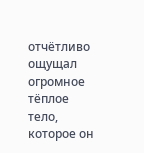отчётливо ощущал огромное тёплое тело, которое он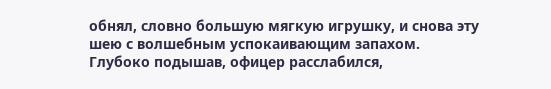обнял, словно большую мягкую игрушку, и снова эту шею с волшебным успокаивающим запахом.
Глубоко подышав, офицер расслабился,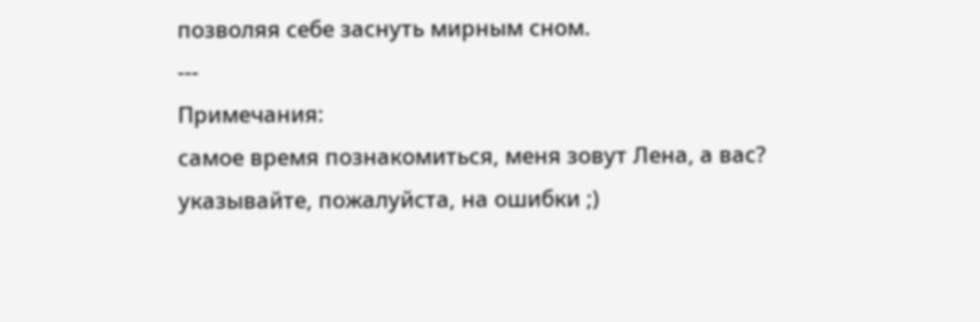позволяя себе заснуть мирным сном.
---
Примечания:
самое время познакомиться, меня зовут Лена, а вас?
указывайте, пожалуйста, на ошибки ;)